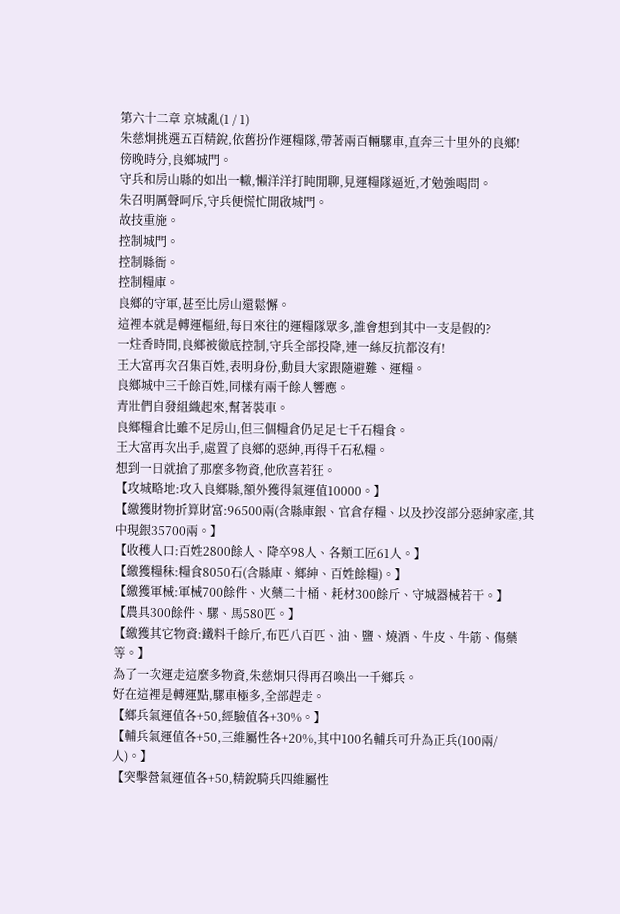第六十二章 京城亂(1 / 1)
朱慈炯挑選五百精銳,依舊扮作運糧隊,帶著兩百輛騾車,直奔三十里外的良鄉!
傍晚時分,良鄉城門。
守兵和房山縣的如出一轍,懶洋洋打盹閒聊,見運糧隊逼近,才勉強喝問。
朱召明厲聲呵斥,守兵便慌忙開啟城門。
故技重施。
控制城門。
控制縣衙。
控制糧庫。
良鄉的守軍,甚至比房山還鬆懈。
這裡本就是轉運樞紐,每日來往的運糧隊眾多,誰會想到其中一支是假的?
一炷香時間,良鄉被徹底控制,守兵全部投降,連一絲反抗都沒有!
王大富再次召集百姓,表明身份,動員大家跟隨避難、運糧。
良鄉城中三千餘百姓,同樣有兩千餘人響應。
青壯們自發組織起來,幫著裝車。
良鄉糧倉比雖不足房山,但三個糧倉仍足足七千石糧食。
王大富再次出手,處置了良鄉的惡紳,再得千石私糧。
想到一日就搶了那麼多物資,他欣喜若狂。
【攻城略地:攻入良鄉縣,額外獲得氣運值10000。】
【繳獲財物折算財富:96500兩(含縣庫銀、官倉存糧、以及抄沒部分惡紳家產,其中現銀35700兩。】
【收穫人口:百姓2800餘人、降卒98人、各類工匠61人。】
【繳獲糧秣:糧食8050石(含縣庫、鄉紳、百姓餘糧)。】
【繳獲軍械:軍械700餘件、火藥二十桶、耗材300餘斤、守城器械若干。】
【農具300餘件、騾、馬580匹。】
【繳獲其它物資:鐵料千餘斤,布匹八百匹、油、鹽、燒酒、牛皮、牛筋、傷藥等。】
為了一次運走這麼多物資,朱慈炯只得再召喚出一千鄉兵。
好在這裡是轉運點,騾車極多,全部趕走。
【鄉兵氣運值各+50,經驗值各+30%。】
【輔兵氣運值各+50,三維屬性各+20%,其中100名輔兵可升為正兵(100兩/人)。】
【突擊營氣運值各+50,精銳騎兵四維屬性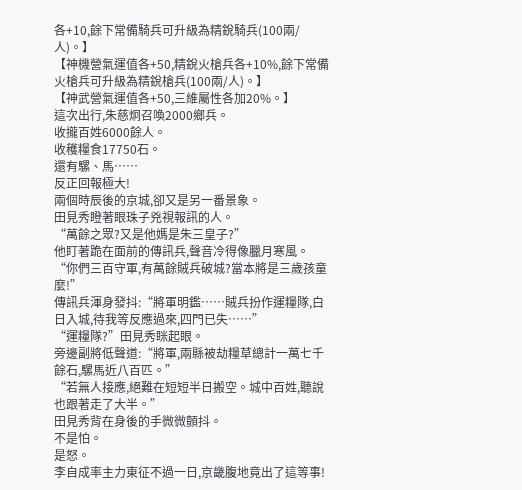各+10,餘下常備騎兵可升級為精銳騎兵(100兩/人)。】
【神機營氣運值各+50,精銳火槍兵各+10%,餘下常備火槍兵可升級為精銳槍兵(100兩/人)。】
【神武營氣運值各+50,三維屬性各加20%。】
這次出行,朱慈炯召喚2000鄉兵。
收攏百姓6000餘人。
收穫糧食17750石。
還有騾、馬……
反正回報極大!
兩個時辰後的京城,卻又是另一番景象。
田見秀瞪著眼珠子兇視報訊的人。
“萬餘之眾?又是他媽是朱三皇子?”
他盯著跪在面前的傳訊兵,聲音冷得像臘月寒風。
“你們三百守軍,有萬餘賊兵破城?當本將是三歲孩童麼!”
傳訊兵渾身發抖:“將軍明鑑……賊兵扮作運糧隊,白日入城,待我等反應過來,四門已失……”
“運糧隊?”田見秀眯起眼。
旁邊副將低聲道:“將軍,兩縣被劫糧草總計一萬七千餘石,騾馬近八百匹。”
“若無人接應,絕難在短短半日搬空。城中百姓,聽說也跟著走了大半。”
田見秀背在身後的手微微顫抖。
不是怕。
是怒。
李自成率主力東征不過一日,京畿腹地竟出了這等事!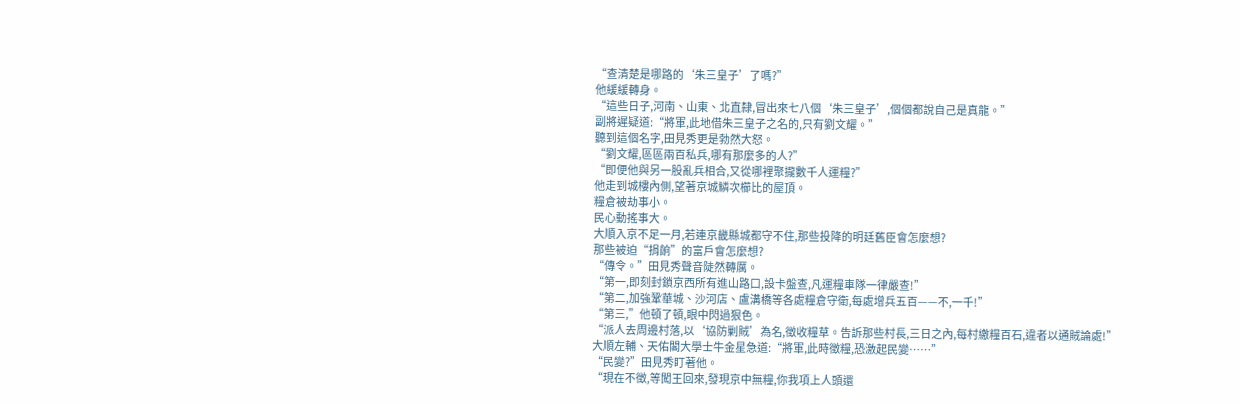“查清楚是哪路的‘朱三皇子’了嗎?”
他緩緩轉身。
“這些日子,河南、山東、北直隸,冒出來七八個‘朱三皇子’,個個都說自己是真龍。”
副將遲疑道:“將軍,此地借朱三皇子之名的,只有劉文耀。”
聽到這個名字,田見秀更是勃然大怒。
“劉文耀,區區兩百私兵,哪有那麼多的人?”
“即便他與另一股亂兵相合,又從哪裡聚攏數千人運糧?”
他走到城樓內側,望著京城鱗次櫛比的屋頂。
糧倉被劫事小。
民心動搖事大。
大順入京不足一月,若連京畿縣城都守不住,那些投降的明廷舊臣會怎麼想?
那些被迫“捐餉”的富戶會怎麼想?
“傳令。”田見秀聲音陡然轉厲。
“第一,即刻封鎖京西所有進山路口,設卡盤查,凡運糧車隊一律嚴查!”
“第二,加強鞏華城、沙河店、盧溝橋等各處糧倉守衛,每處增兵五百——不,一千!”
“第三,”他頓了頓,眼中閃過狠色。
“派人去周邊村落,以‘協防剿賊’為名,徵收糧草。告訴那些村長,三日之內,每村繳糧百石,違者以通賊論處!”
大順左輔、天佑閣大學士牛金星急道:“將軍,此時徵糧,恐激起民變……”
“民變?”田見秀盯著他。
“現在不徵,等闖王回來,發現京中無糧,你我項上人頭還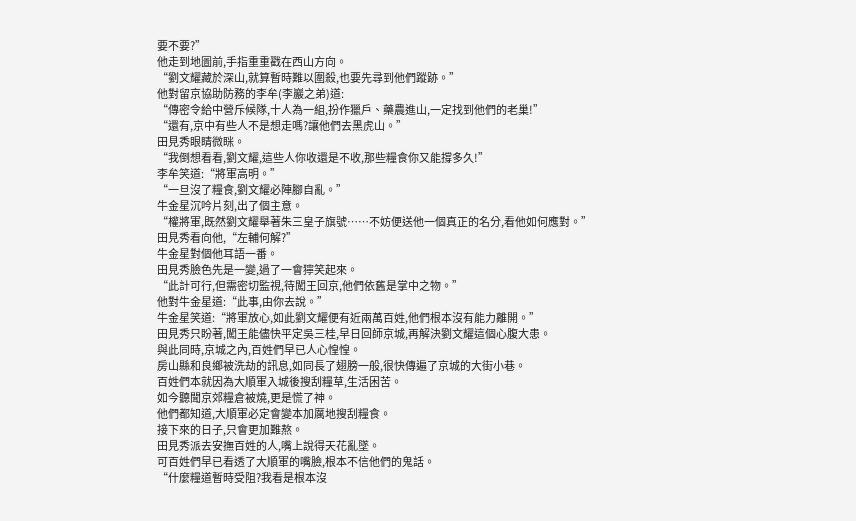要不要?”
他走到地圖前,手指重重戳在西山方向。
“劉文耀藏於深山,就算暫時難以圍殺,也要先尋到他們蹤跡。”
他對留京協助防務的李牟(李巖之弟)道:
“傳密令給中營斥候隊,十人為一組,扮作獵戶、藥農進山,一定找到他們的老巢!”
“還有,京中有些人不是想走嗎?讓他們去黑虎山。”
田見秀眼睛微眯。
“我倒想看看,劉文耀,這些人你收還是不收,那些糧食你又能撐多久!”
李牟笑道:“將軍高明。”
“一旦沒了糧食,劉文耀必陣腳自亂。”
牛金星沉吟片刻,出了個主意。
“權將軍,既然劉文耀舉著朱三皇子旗號……不妨便送他一個真正的名分,看他如何應對。”
田見秀看向他,“左輔何解?”
牛金星對個他耳語一番。
田見秀臉色先是一變,過了一會獰笑起來。
“此計可行,但需密切監視,待闖王回京,他們依舊是掌中之物。”
他對牛金星道:“此事,由你去說。”
牛金星笑道:“將軍放心,如此劉文耀便有近兩萬百姓,他們根本沒有能力離開。”
田見秀只盼著,闖王能儘快平定吳三桂,早日回師京城,再解決劉文耀這個心腹大患。
與此同時,京城之內,百姓們早已人心惶惶。
房山縣和良鄉被洗劫的訊息,如同長了翅膀一般,很快傳遍了京城的大街小巷。
百姓們本就因為大順軍入城後搜刮糧草,生活困苦。
如今聽聞京郊糧倉被燒,更是慌了神。
他們都知道,大順軍必定會變本加厲地搜刮糧食。
接下來的日子,只會更加難熬。
田見秀派去安撫百姓的人,嘴上說得天花亂墜。
可百姓們早已看透了大順軍的嘴臉,根本不信他們的鬼話。
“什麼糧道暫時受阻?我看是根本沒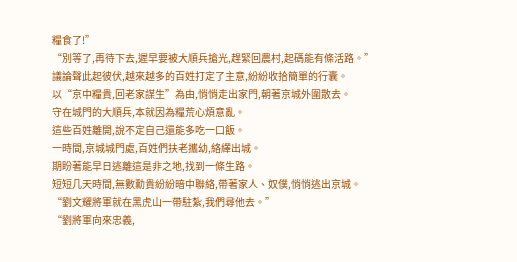糧食了!”
“別等了,再待下去,遲早要被大順兵搶光,趕緊回農村,起碼能有條活路。”
議論聲此起彼伏,越來越多的百姓打定了主意,紛紛收拾簡單的行囊。
以“京中糧貴,回老家謀生”為由,悄悄走出家門,朝著京城外圍散去。
守在城門的大順兵,本就因為糧荒心煩意亂。
這些百姓離開,說不定自己還能多吃一口飯。
一時間,京城城門處,百姓們扶老攜幼,絡繹出城。
期盼著能早日逃離這是非之地,找到一條生路。
短短几天時間,無數勳貴紛紛暗中聯絡,帶著家人、奴僕,悄悄逃出京城。
“劉文耀將軍就在黑虎山一帶駐紮,我們尋他去。”
“劉將軍向來忠義,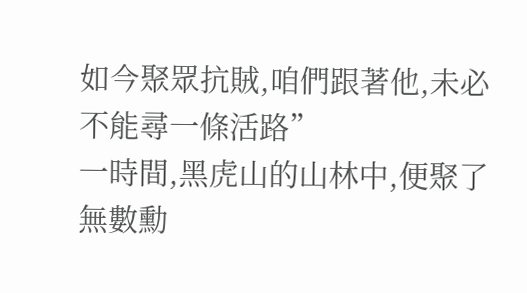如今聚眾抗賊,咱們跟著他,未必不能尋一條活路”
一時間,黑虎山的山林中,便聚了無數勳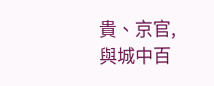貴、京官,與城中百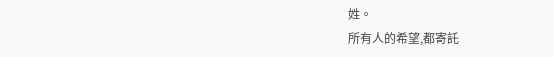姓。
所有人的希望,都寄託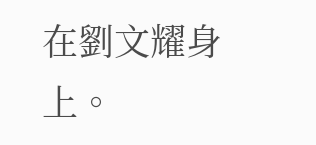在劉文耀身上。